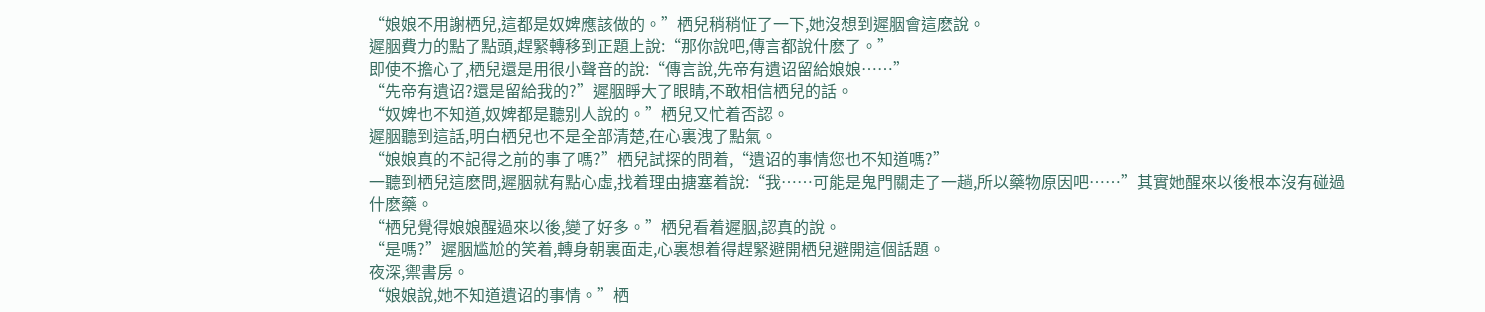“娘娘不用謝栖兒,這都是奴婢應該做的。”栖兒稍稍怔了一下,她沒想到遲胭會這麽說。
遲胭費力的點了點頭,趕緊轉移到正題上說:“那你說吧,傳言都說什麽了。”
即使不擔心了,栖兒還是用很小聲音的說:“傳言說,先帝有遺诏留給娘娘……”
“先帝有遺诏?還是留給我的?”遲胭睜大了眼睛,不敢相信栖兒的話。
“奴婢也不知道,奴婢都是聽别人說的。”栖兒又忙着否認。
遲胭聽到這話,明白栖兒也不是全部清楚,在心裏洩了點氣。
“娘娘真的不記得之前的事了嗎?”栖兒試探的問着,“遺诏的事情您也不知道嗎?”
一聽到栖兒這麽問,遲胭就有點心虛,找着理由搪塞着說:“我……可能是鬼門關走了一趟,所以藥物原因吧……”其實她醒來以後根本沒有碰過什麽藥。
“栖兒覺得娘娘醒過來以後,變了好多。”栖兒看着遲胭,認真的說。
“是嗎?”遲胭尴尬的笑着,轉身朝裏面走,心裏想着得趕緊避開栖兒避開這個話題。
夜深,禦書房。
“娘娘說,她不知道遺诏的事情。”栖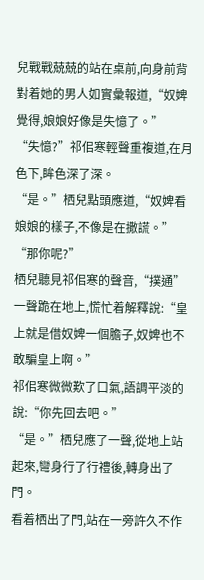兒戰戰兢兢的站在桌前,向身前背對着她的男人如實彙報道,“奴婢覺得,娘娘好像是失憶了。”
“失憶?”祁佀寒輕聲重複道,在月色下,眸色深了深。
“是。”栖兒點頭應道,“奴婢看娘娘的樣子,不像是在撒謊。”
“那你呢?”
栖兒聽見祁佀寒的聲音,“撲通”一聲跪在地上,慌忙着解釋說:“皇上就是借奴婢一個膽子,奴婢也不敢騙皇上啊。”
祁佀寒微微歎了口氣,語調平淡的說:“你先回去吧。”
“是。”栖兒應了一聲,從地上站起來,彎身行了行禮後,轉身出了門。
看着栖出了門,站在一旁許久不作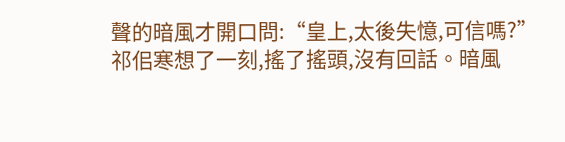聲的暗風才開口問:“皇上,太後失憶,可信嗎?”
祁佀寒想了一刻,搖了搖頭,沒有回話。暗風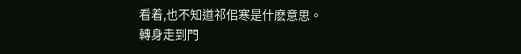看着,也不知道祁佀寒是什麽意思。
轉身走到門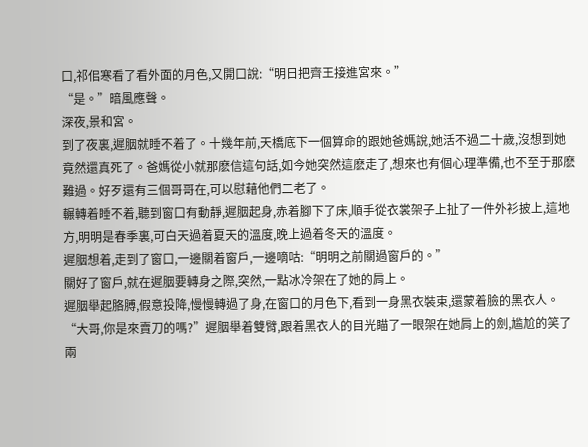口,祁佀寒看了看外面的月色,又開口說:“明日把齊王接進宮來。”
“是。”暗風應聲。
深夜,景和宮。
到了夜裏,遲胭就睡不着了。十幾年前,天橋底下一個算命的跟她爸媽說,她活不過二十歲,沒想到她竟然還真死了。爸媽從小就那麽信這句話,如今她突然這麽走了,想來也有個心理準備,也不至于那麽難過。好歹還有三個哥哥在,可以慰藉他們二老了。
輾轉着睡不着,聽到窗口有動靜,遲胭起身,赤着腳下了床,順手從衣裳架子上扯了一件外衫披上,這地方,明明是春季裏,可白天過着夏天的溫度,晚上過着冬天的溫度。
遲胭想着,走到了窗口,一邊關着窗戶,一邊嘀咕:“明明之前關過窗戶的。”
關好了窗戶,就在遲胭要轉身之際,突然,一點冰冷架在了她的肩上。
遲胭舉起胳膊,假意投降,慢慢轉過了身,在窗口的月色下,看到一身黑衣裝束,還蒙着臉的黑衣人。
“大哥,你是來賣刀的嗎?”遲胭舉着雙臂,跟着黑衣人的目光瞄了一眼架在她肩上的劍,尴尬的笑了兩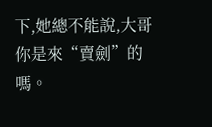下,她總不能說,大哥你是來“賣劍”的嗎。